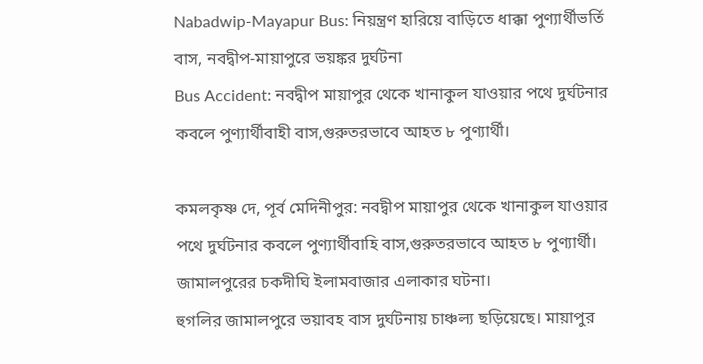Nabadwip-Mayapur Bus: নিয়ন্ত্রণ হারিয়ে বাড়িতে ধাক্কা পুণ্যার্থীভর্তি বাস, নবদ্বীপ-মায়াপুরে ভয়ঙ্কর দুর্ঘটনা
Bus Accident: নবদ্বীপ মায়াপুর থেকে খানাকুল যাওয়ার পথে দুর্ঘটনার কবলে পুণ্যার্থীবাহী বাস,গুরুতরভাবে আহত ৮ পুণ্যার্থী।

কমলকৃষ্ণ দে, পূর্ব মেদিনীপুর: নবদ্বীপ মায়াপুর থেকে খানাকুল যাওয়ার পথে দুর্ঘটনার কবলে পুণ্যার্থীবাহি বাস,গুরুতরভাবে আহত ৮ পুণ্যার্থী। জামালপুরের চকদীঘি ইলামবাজার এলাকার ঘটনা।
হুগলির জামালপুরে ভয়াবহ বাস দুর্ঘটনায় চাঞ্চল্য ছড়িয়েছে। মায়াপুর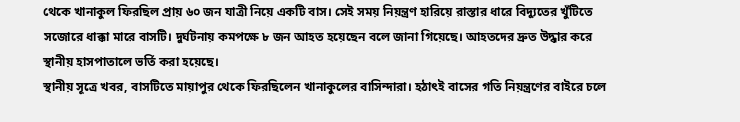থেকে খানাকুল ফিরছিল প্রায় ৬০ জন যাত্রী নিয়ে একটি বাস। সেই সময় নিয়ন্ত্রণ হারিয়ে রাস্তার ধারে বিদ্যুতের খুঁটিতে সজোরে ধাক্কা মারে বাসটি। দুর্ঘটনায় কমপক্ষে ৮ জন আহত হয়েছেন বলে জানা গিয়েছে। আহতদের দ্রুত উদ্ধার করে স্থানীয় হাসপাতালে ভর্তি করা হয়েছে।
স্থানীয় সূত্রে খবর, বাসটিতে মায়াপুর থেকে ফিরছিলেন খানাকুলের বাসিন্দারা। হঠাৎই বাসের গতি নিয়ন্ত্রণের বাইরে চলে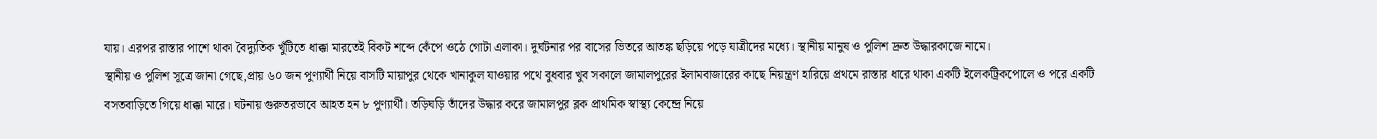যায়। এরপর রাস্তার পাশে থাকা বৈদ্যুতিক খুঁটিতে ধাক্কা মারতেই বিকট শব্দে কেঁপে ওঠে গোটা এলাকা। দুর্ঘটনার পর বাসের ভিতরে আতঙ্ক ছড়িয়ে পড়ে যাত্রীদের মধ্যে। স্থানীয় মানুষ ও পুলিশ দ্রুত উদ্ধারকাজে নামে।
স্থানীয় ও পুলিশ সূত্রে জানা গেছে,প্রায় ৬০ জন পুণ্যার্থী নিয়ে বাসটি মায়াপুর থেকে খানাকুল যাওয়ার পথে বুধবার খুব সকালে জামালপুরের ইলামবাজারের কাছে নিয়ন্ত্রণ হারিয়ে প্রথমে রাস্তার ধারে থাকা একটি ইলেকট্রিকপোলে ও পরে একটি বসতবাড়িতে গিয়ে ধাক্কা মারে। ঘটনায় গুরুতরভাবে আহত হন ৮ পুণ্যার্থী। তড়িঘড়ি তাঁদের উদ্ধার করে জামালপুর ব্লক প্রাথমিক স্বাস্থ্য কেন্দ্রে নিয়ে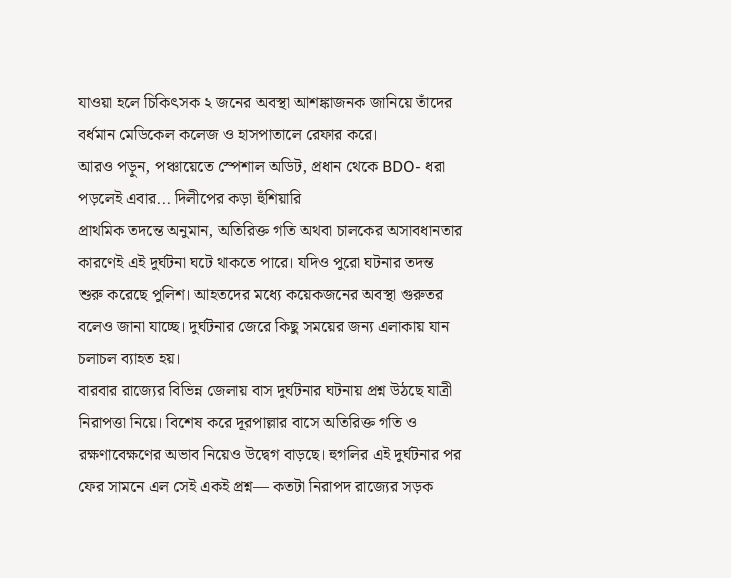যাওয়া হলে চিকিৎসক ২ জনের অবস্থা আশঙ্কাজনক জানিয়ে তাঁদের বর্ধমান মেডিকেল কলেজ ও হাসপাতালে রেফার করে।
আরও পড়ুন, পঞ্চায়েতে স্পেশাল অডিট, প্রধান থেকে BDO- ধরা পড়লেই এবার... দিলীপের কড়া হুঁশিয়ারি
প্রাথমিক তদন্তে অনুমান, অতিরিক্ত গতি অথবা চালকের অসাবধানতার কারণেই এই দুর্ঘটনা ঘটে থাকতে পারে। যদিও পুরো ঘটনার তদন্ত শুরু করেছে পুলিশ। আহতদের মধ্যে কয়েকজনের অবস্থা গুরুতর বলেও জানা যাচ্ছে। দুর্ঘটনার জেরে কিছু সময়ের জন্য এলাকায় যান চলাচল ব্যাহত হয়।
বারবার রাজ্যের বিভিন্ন জেলায় বাস দুর্ঘটনার ঘটনায় প্রশ্ন উঠছে যাত্রী নিরাপত্তা নিয়ে। বিশেষ করে দূরপাল্লার বাসে অতিরিক্ত গতি ও রক্ষণাবেক্ষণের অভাব নিয়েও উদ্বেগ বাড়ছে। হুগলির এই দুর্ঘটনার পর ফের সামনে এল সেই একই প্রশ্ন— কতটা নিরাপদ রাজ্যের সড়ক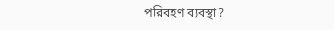পরিবহণ ব্যবস্থা?